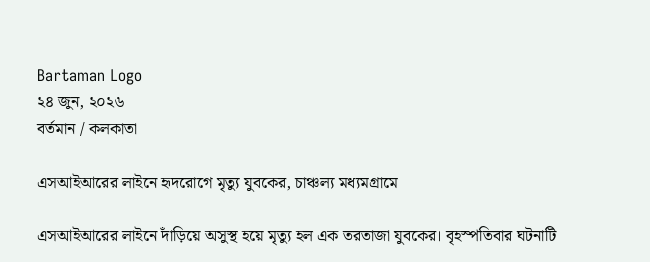Bartaman Logo
২৪ জুন, ২০২৬
বর্তমান / কলকাতা

এসআইআরের লাইনে হৃদরোগে মৃত্যু যুবকের, চাঞ্চল্য মধ্যমগ্রামে

এসআইআরের লাইনে দাঁড়িয়ে অসুস্থ হয়ে মৃত্যু হল এক তরতাজা যুবকের। বৃহস্পতিবার ঘটনাটি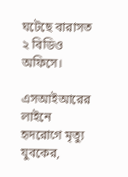ঘটেছে বারাসত ২ বিডিও অফিসে।

এসআইআরের লাইনে হৃদরোগে মৃত্যু যুবকের,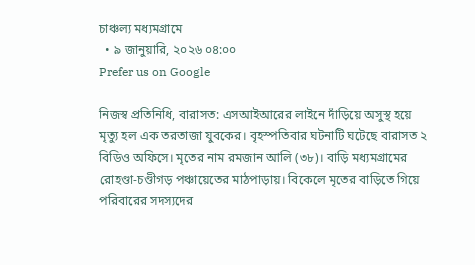চাঞ্চল্য মধ্যমগ্রামে
  • ৯ জানুয়ারি, ২০২৬ ০৪:০০
Prefer us on Google

নিজস্ব প্রতিনিধি, বারাসত: এসআইআরের লাইনে দাঁড়িয়ে অসুস্থ হয়ে মৃত্যু হল এক তরতাজা যুবকের। বৃহস্পতিবার ঘটনাটি ঘটেছে বারাসত ২ বিডিও অফিসে। মৃতের নাম রমজান আলি (৩৮)। বাড়ি মধ্যমগ্রামের রোহণ্ডা-চণ্ডীগড় পঞ্চায়েতের মাঠপাড়ায়। বিকেলে মৃতের বাড়িতে গিয়ে পরিবারের সদস্যদের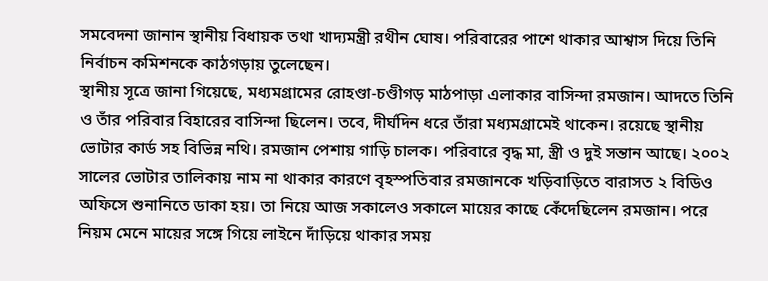সমবেদনা জানান স্থানীয় বিধায়ক তথা খাদ্যমন্ত্রী রথীন ঘোষ। পরিবারের পাশে থাকার আশ্বাস দিয়ে তিনি নির্বাচন কমিশনকে কাঠগড়ায় তুলেছেন।
স্থানীয় সূত্রে জানা গিয়েছে, মধ্যমগ্রামের রোহণ্ডা-চণ্ডীগড় মাঠপাড়া এলাকার বাসিন্দা রমজান। আদতে তিনি ও তাঁর পরিবার বিহারের বাসিন্দা ছিলেন। তবে, দীর্ঘদিন ধরে তাঁরা মধ্যমগ্রামেই থাকেন। রয়েছে স্থানীয় ভোটার কার্ড সহ বিভিন্ন নথি। রমজান পেশায় গাড়ি চালক। পরিবারে বৃদ্ধ মা, স্ত্রী ও দুই সন্তান আছে। ২০০২ সালের ভোটার তালিকায় নাম না থাকার কারণে বৃহস্পতিবার রমজানকে খড়িবাড়িতে বারাসত ২ বিডিও অফিসে শুনানিতে ডাকা হয়। তা নিয়ে আজ সকালেও সকালে মায়ের কাছে কেঁদেছিলেন রমজান। পরে নিয়ম মেনে মায়ের সঙ্গে গিয়ে লাইনে দাঁড়িয়ে থাকার সময়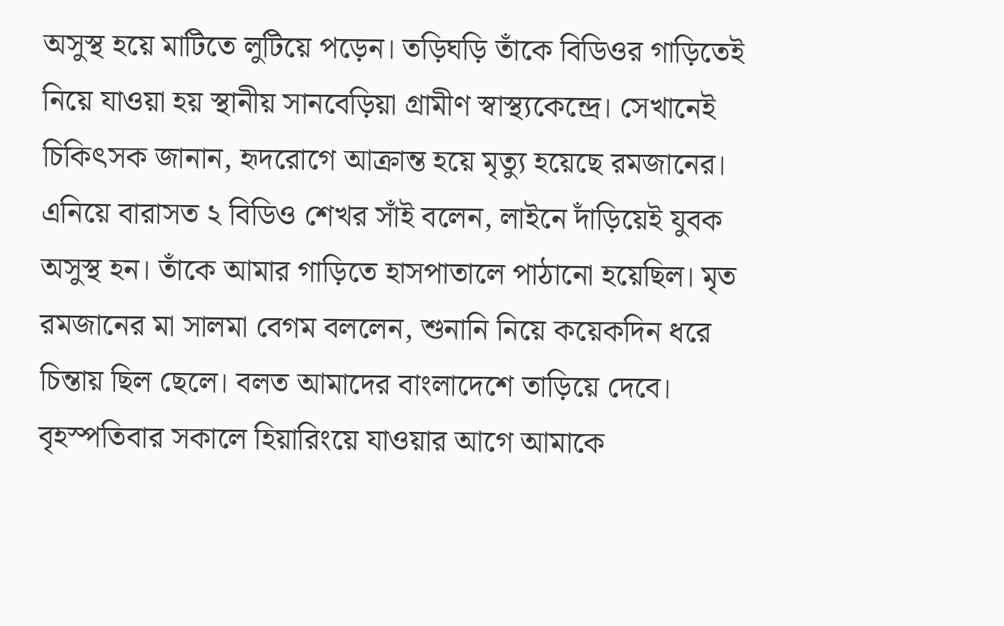অসুস্থ হয়ে মাটিতে লুটিয়ে পড়েন। তড়িঘড়ি তাঁকে বিডিওর গাড়িতেই নিয়ে যাওয়া হয় স্থানীয় সানবেড়িয়া গ্রামীণ স্বাস্থ্যকেন্দ্রে। সেখানেই চিকিৎসক জানান, হৃদরোগে আক্রান্ত হয়ে মৃত্যু হয়েছে রমজানের। এনিয়ে বারাসত ২ বিডিও শেখর সাঁই বলেন, লাইনে দাঁড়িয়েই যুবক অসুস্থ হন। তাঁকে আমার গাড়িতে হাসপাতালে পাঠানো হয়েছিল। মৃত রমজানের মা সালমা বেগম বললেন, শুনানি নিয়ে কয়েকদিন ধরে চিন্তায় ছিল ছেলে। বলত আমাদের বাংলাদেশে তাড়িয়ে দেবে। বৃহস্পতিবার সকালে হিয়ারিংয়ে যাওয়ার আগে আমাকে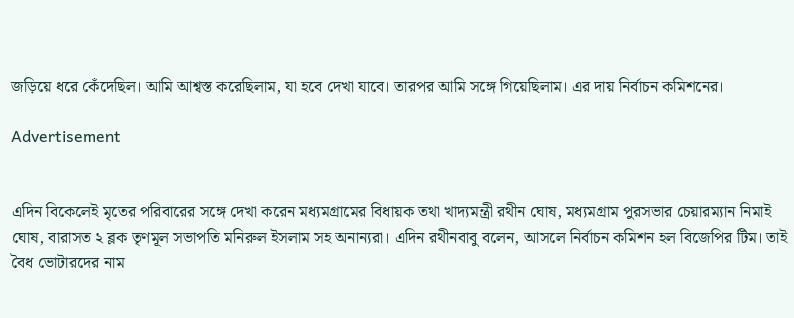জড়িয়ে ধরে কেঁদেছিল। আমি আশ্বস্ত করেছিলাম, যা হবে দেখা যাবে। তারপর আমি সঙ্গে গিয়েছিলাম। এর দায় নির্বাচন কমিশনের।

Advertisement


এদিন বিকেলেই মৃতের পরিবারের সঙ্গে দেখা করেন মধ্যমগ্রামের বিধায়ক তথা খাদ্যমন্ত্রী রথীন ঘোষ, মধ্যমগ্রাম পুরসভার চেয়ারম্যান নিমাই ঘোষ, বারাসত ২ ব্লক তৃণমূল সভাপতি মনিরুল ইসলাম সহ অনান্যরা। এদিন রথীনবাবু বলেন, আসলে নির্বাচন কমিশন হল বিজেপির টিম। তাই বৈধ ভোটারদের নাম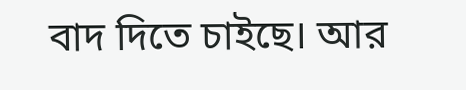বাদ দিতে চাইছে। আর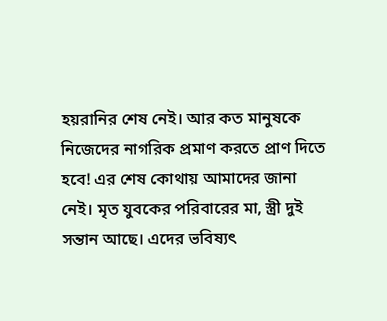হয়রানির শেষ নেই। আর কত মানুষকে নিজেদের নাগরিক প্রমাণ করতে প্রাণ দিতে হবে! এর শেষ কোথায় আমাদের জানা নেই। মৃত যুবকের পরিবারের মা, স্ত্রী দুই সন্তান আছে। এদের ভবিষ্যৎ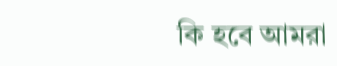কি হবে আমরা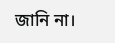জানি না।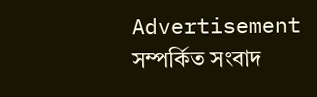Advertisement
সম্পর্কিত সংবাদ